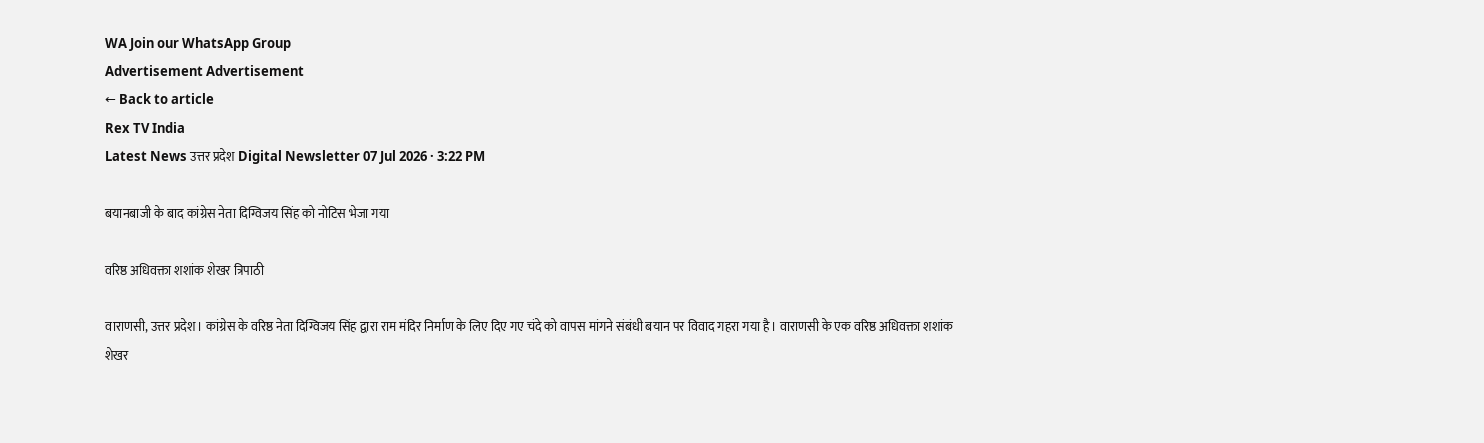WA Join our WhatsApp Group
Advertisement Advertisement
← Back to article
Rex TV India
Latest News उत्तर प्रदेश Digital Newsletter 07 Jul 2026 · 3:22 PM

बयानबाजी के बाद कांग्रेस नेता दिग्विजय सिंह को नोटिस भेजा गया

वरिष्ठ अधिवक्ता शशांक शेखर त्रिपाठी

वाराणसी, उत्तर प्रदेश। कांग्रेस के वरिष्ठ नेता दिग्विजय सिंह द्वारा राम मंदिर निर्माण के लिए दिए गए चंदे को वापस मांगने संबंधी बयान पर विवाद गहरा गया है। वाराणसी के एक वरिष्ठ अधिवक्ता शशांक शेखर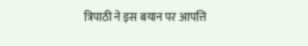त्रिपाठी ने इस बयान पर आपत्ति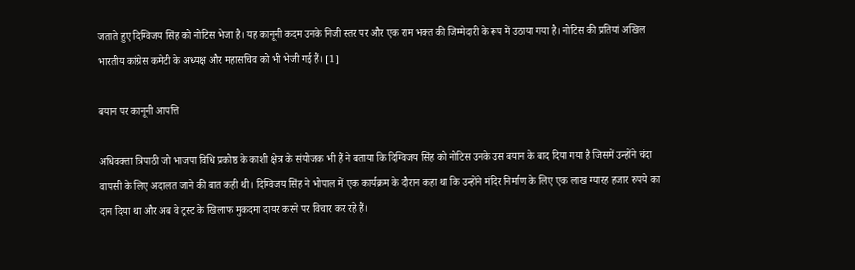जताते हुए दिग्विजय सिंह को नोटिस भेजा है। यह कानूनी कदम उनके निजी स्तर पर और एक राम भक्त की जिम्मेदारी के रूप में उठाया गया है। नोटिस की प्रतियां अखिल भारतीय कांग्रेस कमेटी के अध्यक्ष और महासचिव को भी भेजी गई हैं। [1]

बयान पर कानूनी आपत्ति

अधिवक्ता त्रिपाठी जो भाजपा विधि प्रकोष्ठ के काशी क्षेत्र के संयोजक भी हैं ने बताया कि दिग्विजय सिंह को नोटिस उनके उस बयान के बाद दिया गया है जिसमें उन्होंने चंदा वापसी के लिए अदालत जाने की बात कही थी। दिग्विजय सिंह ने भोपाल में एक कार्यक्रम के दौरान कहा था कि उन्होंने मंदिर निर्माण के लिए एक लाख ग्यारह हजार रुपये का दान दिया था और अब वे ट्रस्ट के खिलाफ मुकदमा दायर करने पर विचार कर रहे हैं।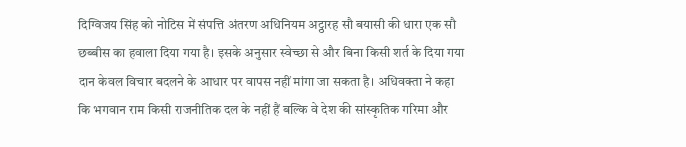दिग्विजय सिंह को नोटिस में संपत्ति अंतरण अधिनियम अट्ठारह सौ बयासी की धारा एक सौ छब्बीस का हवाला दिया गया है। इसके अनुसार स्वेच्छा से और बिना किसी शर्त के दिया गया दान केवल विचार बदलने के आधार पर वापस नहीं मांगा जा सकता है। अधिवक्ता ने कहा कि भगवान राम किसी राजनीतिक दल के नहीं हैं बल्कि वे देश की सांस्कृतिक गरिमा और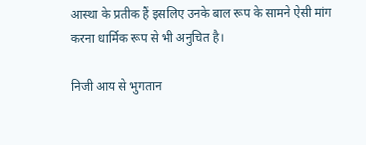आस्था के प्रतीक हैं इसलिए उनके बाल रूप के सामने ऐसी मांग करना धार्मिक रूप से भी अनुचित है।

निजी आय से भुगतान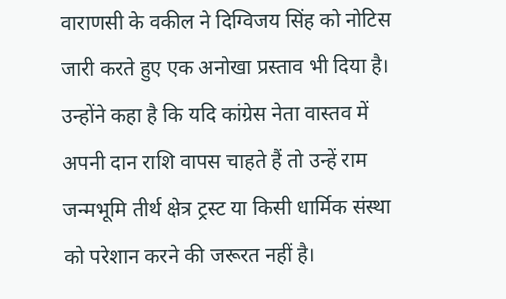वाराणसी के वकील ने दिग्विजय सिंह को नोटिस जारी करते हुए एक अनोखा प्रस्ताव भी दिया है। उन्होंने कहा है कि यदि कांग्रेस नेता वास्तव में अपनी दान राशि वापस चाहते हैं तो उन्हें राम जन्मभूमि तीर्थ क्षेत्र ट्रस्ट या किसी धार्मिक संस्था को परेशान करने की जरूरत नहीं है।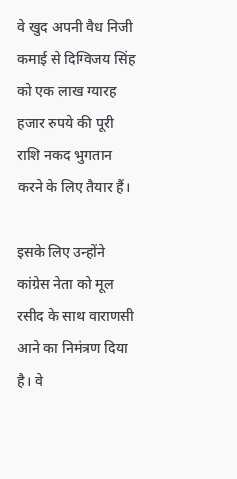वे खुद अपनी वैध निजी कमाई से दिग्विजय सिंह को एक लाख ग्यारह हजार रुपये की पूरी राशि नकद भुगतान करने के लिए तैयार हैं।

इसके लिए उन्होंने कांग्रेस नेता को मूल रसीद के साथ वाराणसी आने का निमंत्रण दिया है। वे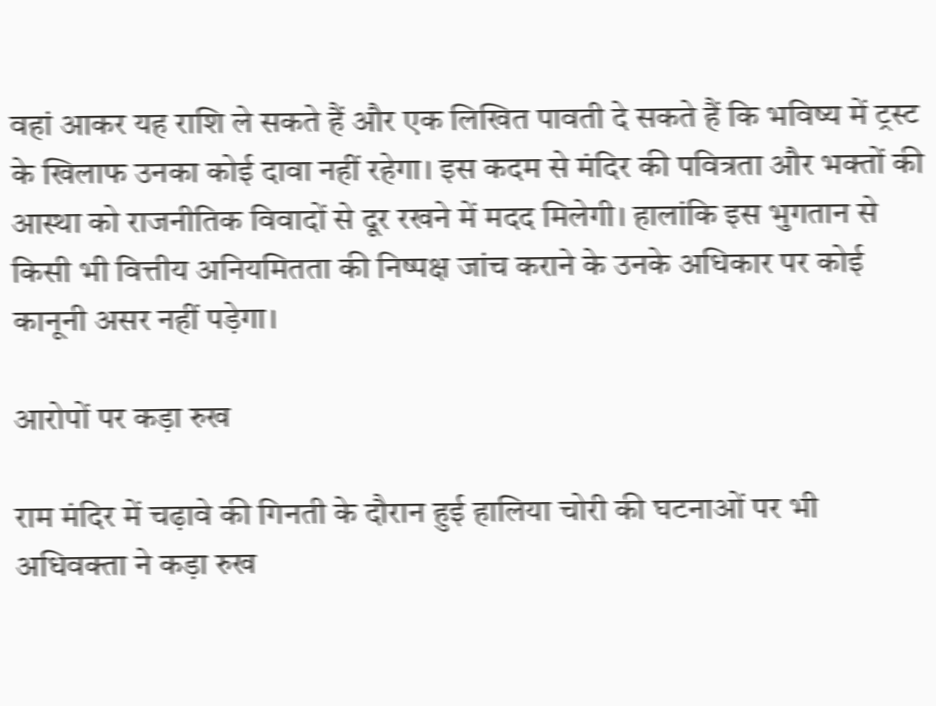वहां आकर यह राशि ले सकते हैं और एक लिखित पावती दे सकते हैं कि भविष्य में ट्रस्ट के खिलाफ उनका कोई दावा नहीं रहेगा। इस कदम से मंदिर की पवित्रता और भक्तों की आस्था को राजनीतिक विवादों से दूर रखने में मदद मिलेगी। हालांकि इस भुगतान से किसी भी वित्तीय अनियमितता की निष्पक्ष जांच कराने के उनके अधिकार पर कोई कानूनी असर नहीं पड़ेगा।

आरोपों पर कड़ा रुख

राम मंदिर में चढ़ावे की गिनती के दौरान हुई हालिया चोरी की घटनाओं पर भी अधिवक्ता ने कड़ा रुख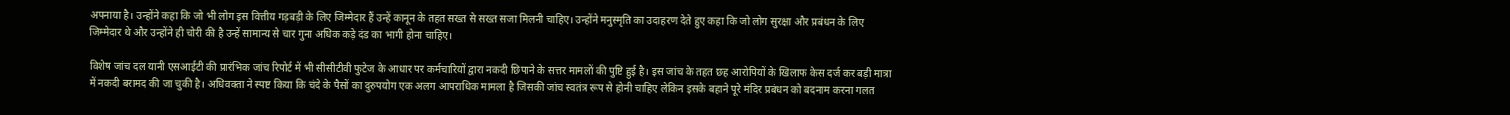अपनाया है। उन्होंने कहा कि जो भी लोग इस वित्तीय गड़बड़ी के लिए जिम्मेदार हैं उन्हें कानून के तहत सख्त से सख्त सजा मिलनी चाहिए। उन्होंने मनुस्मृति का उदाहरण देते हुए कहा कि जो लोग सुरक्षा और प्रबंधन के लिए जिम्मेदार थे और उन्होंने ही चोरी की है उन्हें सामान्य से चार गुना अधिक कड़े दंड का भागी होना चाहिए।

विशेष जांच दल यानी एसआईटी की प्रारंभिक जांच रिपोर्ट में भी सीसीटीवी फुटेज के आधार पर कर्मचारियों द्वारा नकदी छिपाने के सत्तर मामलों की पुष्टि हुई है। इस जांच के तहत छह आरोपियों के खिलाफ केस दर्ज कर बड़ी मात्रा में नकदी बरामद की जा चुकी है। अधिवक्ता ने स्पष्ट किया कि चंदे के पैसों का दुरुपयोग एक अलग आपराधिक मामला है जिसकी जांच स्वतंत्र रूप से होनी चाहिए लेकिन इसके बहाने पूरे मंदिर प्रबंधन को बदनाम करना गलत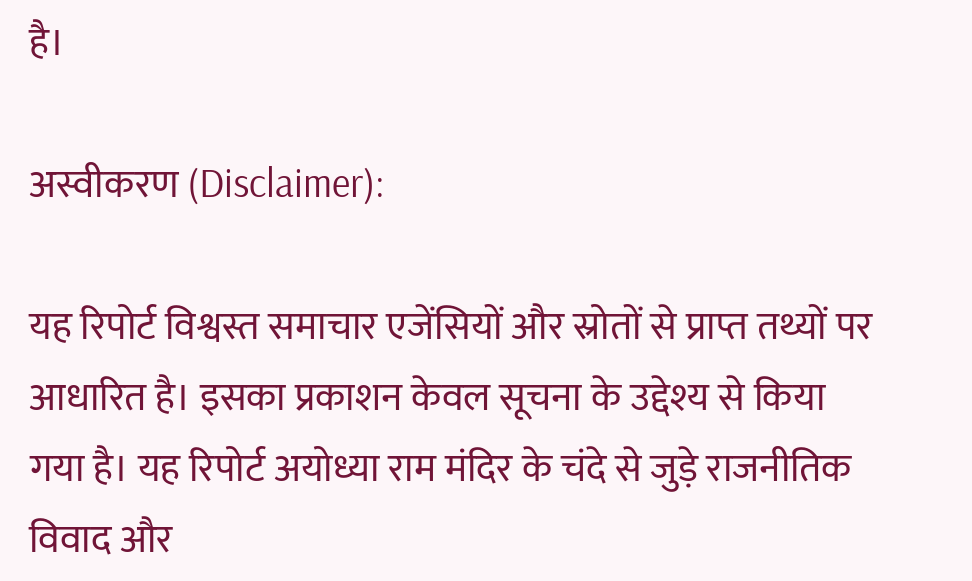है।

अस्वीकरण (Disclaimer):

यह रिपोर्ट विश्वस्त समाचार एजेंसियों और स्रोतों से प्राप्त तथ्यों पर आधारित है। इसका प्रकाशन केवल सूचना के उद्देश्य से किया गया है। यह रिपोर्ट अयोध्या राम मंदिर के चंदे से जुड़े राजनीतिक विवाद और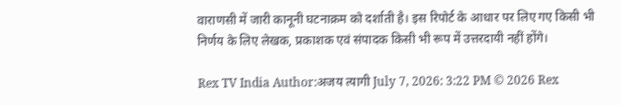वाराणसी में जारी कानूनी घटनाक्रम को दर्शाती है। इस रिपोर्ट के आधार पर लिए गए किसी भी निर्णय के लिए लेखक, प्रकाशक एवं संपादक किसी भी रूप में उत्तरदायी नहीं होंगे।

Rex TV India Author:अजय त्यागी July 7, 2026: 3:22 PM © 2026 Rex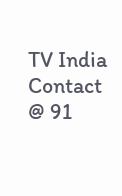TV India Contact @ 91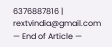6376887816 | rextvindia@gmail.com
— End of Article —